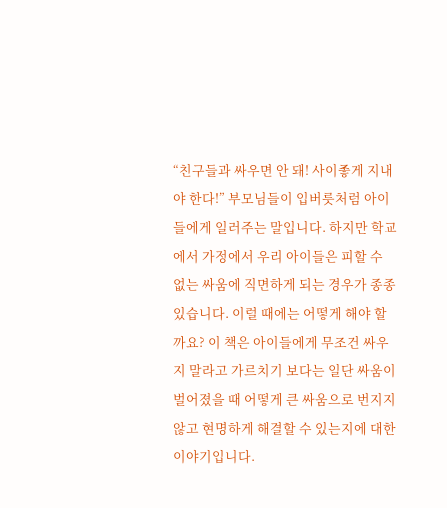“친구들과 싸우면 안 돼! 사이좋게 지내야 한다!” 부모님들이 입버릇처럼 아이들에게 일러주는 말입니다. 하지만 학교에서 가정에서 우리 아이들은 피할 수 없는 싸움에 직면하게 되는 경우가 종종 있습니다. 이럴 때에는 어떻게 해야 할까요? 이 책은 아이들에게 무조건 싸우지 말라고 가르치기 보다는 일단 싸움이 벌어졌을 때 어떻게 큰 싸움으로 번지지 않고 현명하게 해결할 수 있는지에 대한 이야기입니다.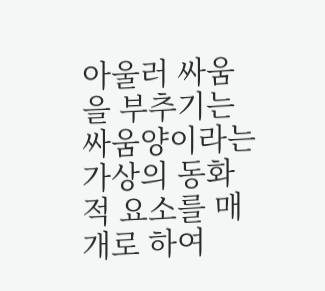아울러 싸움을 부추기는 싸움양이라는 가상의 동화적 요소를 매개로 하여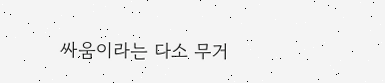싸움이라는 다소 무거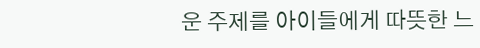운 주제를 아이들에게 따뜻한 느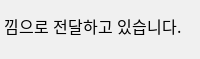낌으로 전달하고 있습니다.